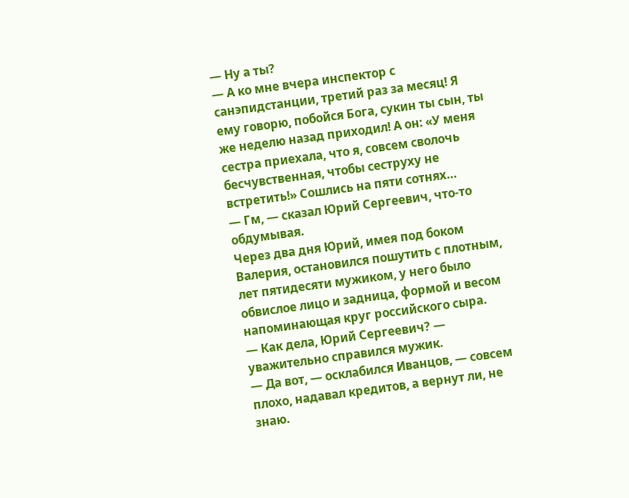— Ну а ты?
— А ко мне вчера инспектор с санэпидстанции, третий раз за месяц! Я ему говорю, побойся Бога, сукин ты сын, ты же неделю назад приходил! А он: «У меня сестра приехала, что я, совсем сволочь бесчувственная, чтобы сеструху не встретить!» Сошлись на пяти сотнях…
— Гм, — сказал Юрий Сергеевич, что-то обдумывая.
Через два дня Юрий, имея под боком Валерия, остановился пошутить с плотным, лет пятидесяти мужиком, у него было обвислое лицо и задница, формой и весом напоминающая круг российского сыра.
— Как дела, Юрий Сергеевич? — уважительно справился мужик.
— Да вот, — осклабился Иванцов, — совсем плохо, надавал кредитов, а вернут ли, не знаю.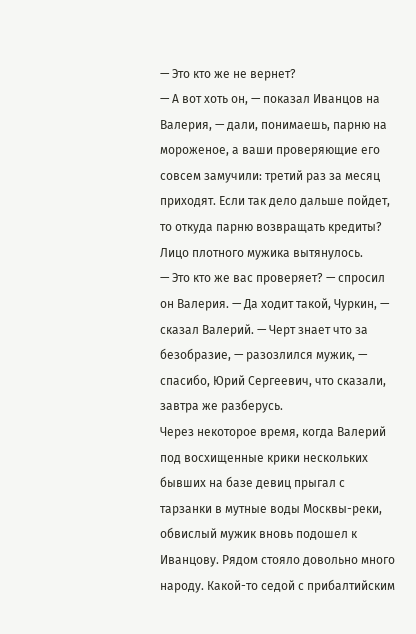— Это кто же не вернет?
— А вот хоть он, — показал Иванцов на Валерия, — дали, понимаешь, парню на мороженое, а ваши проверяющие его совсем замучили: третий раз за месяц приходят. Если так дело дальше пойдет, то откуда парню возвращать кредиты?
Лицо плотного мужика вытянулось.
— Это кто же вас проверяет? — спросил он Валерия. — Да ходит такой, Чуркин, — сказал Валерий. — Черт знает что за безобразие, — разозлился мужик, — спасибо, Юрий Сергеевич, что сказали, завтра же разберусь.
Через некоторое время, когда Валерий под восхищенные крики нескольких бывших на базе девиц прыгал с тарзанки в мутные воды Москвы-реки, обвислый мужик вновь подошел к Иванцову. Рядом стояло довольно много народу. Какой-то седой с прибалтийским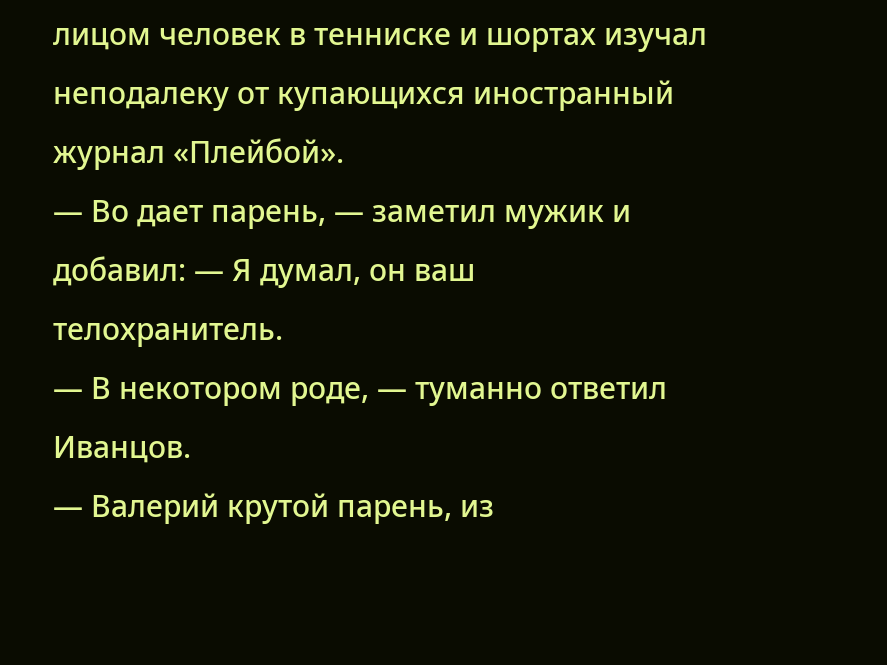лицом человек в тенниске и шортах изучал неподалеку от купающихся иностранный журнал «Плейбой».
— Во дает парень, — заметил мужик и добавил: — Я думал, он ваш телохранитель.
— В некотором роде, — туманно ответил Иванцов.
— Валерий крутой парень, из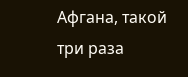Афгана, такой три раза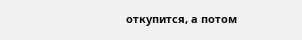откупится, а потом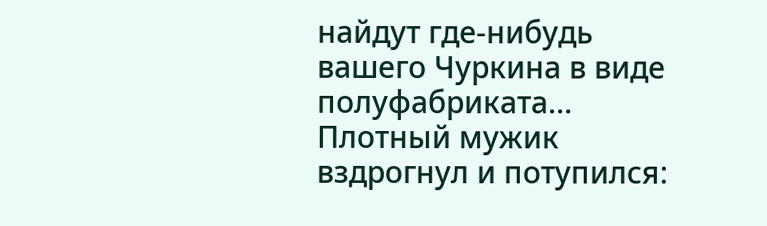найдут где-нибудь вашего Чуркина в виде полуфабриката…
Плотный мужик вздрогнул и потупился: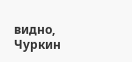видно, Чуркин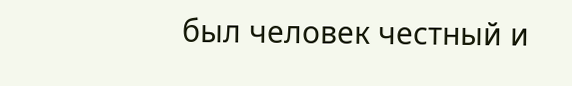был человек честный и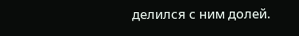делился с ним долей.